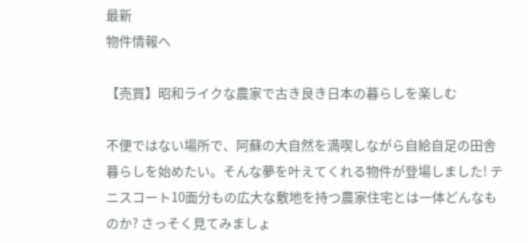最新
物件情報へ

【売買】昭和ライクな農家で古き良き日本の暮らしを楽しむ

不便ではない場所で、阿蘇の大自然を満喫しながら自給自足の田舎暮らしを始めたい。そんな夢を叶えてくれる物件が登場しました! テニスコート10面分もの広大な敷地を持つ農家住宅とは一体どんなものか? さっそく見てみましょ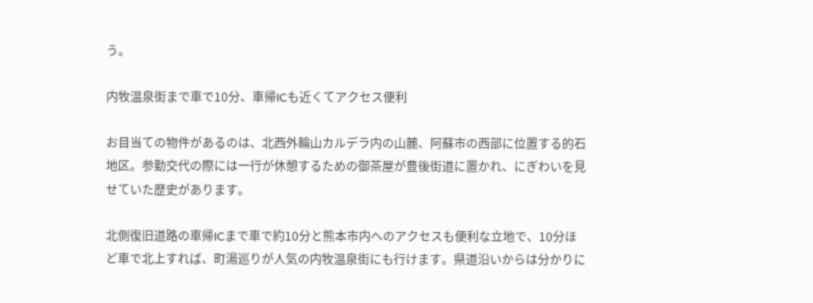う。

内牧温泉街まで車で10分、車帰ICも近くてアクセス便利

お目当ての物件があるのは、北西外輪山カルデラ内の山麓、阿蘇市の西部に位置する的石地区。参勤交代の際には一行が休憩するための御茶屋が豊後街道に置かれ、にぎわいを見せていた歴史があります。

北側復旧道路の車帰ICまで車で約10分と熊本市内へのアクセスも便利な立地で、10分ほど車で北上すれば、町湯巡りが人気の内牧温泉街にも行けます。県道沿いからは分かりに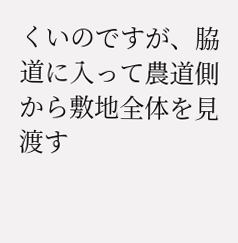くいのですが、脇道に入って農道側から敷地全体を見渡す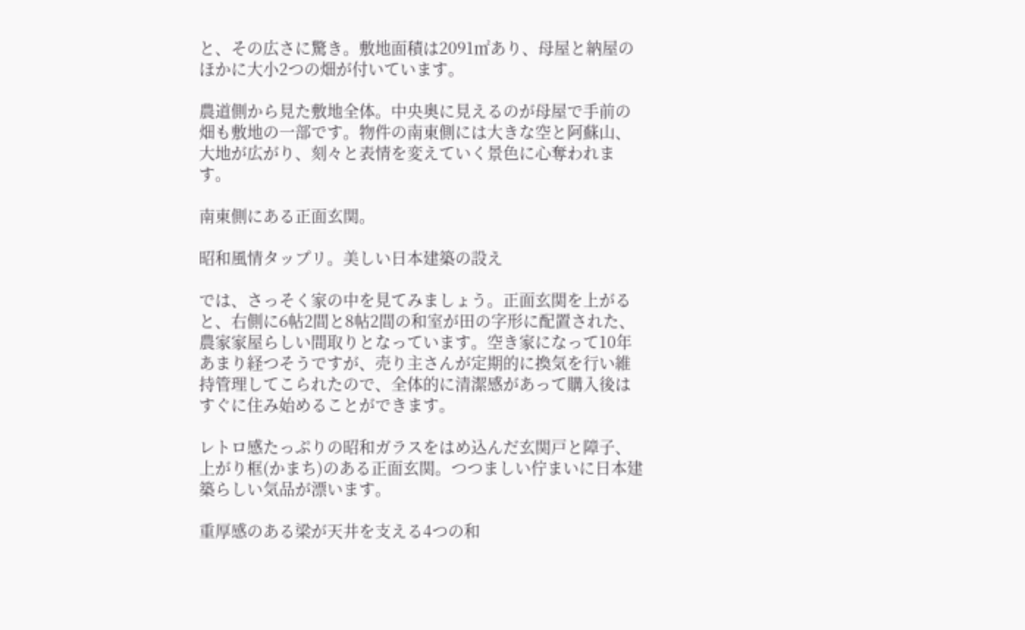と、その広さに驚き。敷地面積は2091㎡あり、母屋と納屋のほかに大小2つの畑が付いています。

農道側から見た敷地全体。中央奥に見えるのが母屋で手前の畑も敷地の一部です。物件の南東側には大きな空と阿蘇山、大地が広がり、刻々と表情を変えていく景色に心奪われます。

南東側にある正面玄関。

昭和風情タップリ。美しい日本建築の設え

では、さっそく家の中を見てみましょう。正面玄関を上がると、右側に6帖2間と8帖2間の和室が田の字形に配置された、農家家屋らしい間取りとなっています。空き家になって10年あまり経つそうですが、売り主さんが定期的に換気を行い維持管理してこられたので、全体的に清潔感があって購入後はすぐに住み始めることができます。

レトロ感たっぷりの昭和ガラスをはめ込んだ玄関戸と障子、上がり框(かまち)のある正面玄関。つつましい佇まいに日本建築らしい気品が漂います。

重厚感のある梁が天井を支える4つの和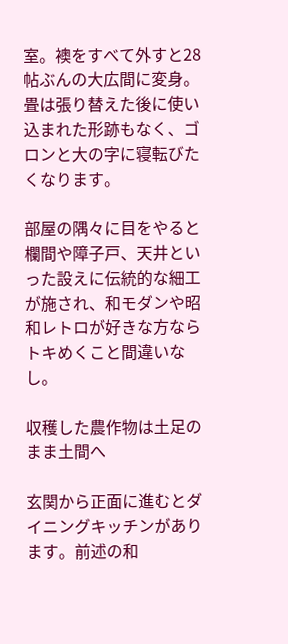室。襖をすべて外すと28帖ぶんの大広間に変身。畳は張り替えた後に使い込まれた形跡もなく、ゴロンと大の字に寝転びたくなります。

部屋の隅々に目をやると欄間や障子戸、天井といった設えに伝統的な細工が施され、和モダンや昭和レトロが好きな方ならトキめくこと間違いなし。

収穫した農作物は土足のまま土間へ

玄関から正面に進むとダイニングキッチンがあります。前述の和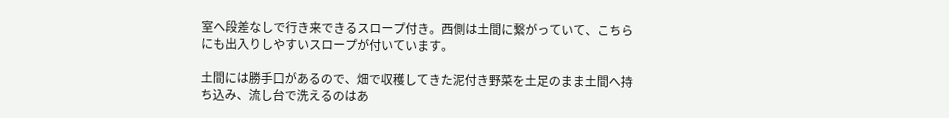室へ段差なしで行き来できるスロープ付き。西側は土間に繋がっていて、こちらにも出入りしやすいスロープが付いています。

土間には勝手口があるので、畑で収穫してきた泥付き野菜を土足のまま土間へ持ち込み、流し台で洗えるのはあ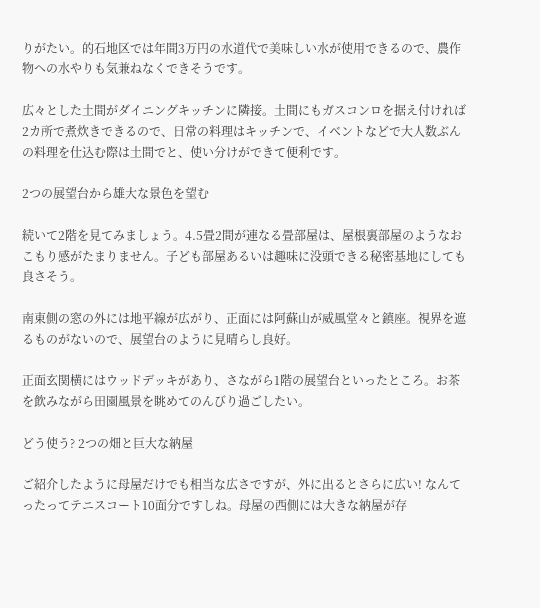りがたい。的石地区では年間3万円の水道代で美味しい水が使用できるので、農作物への水やりも気兼ねなくできそうです。

広々とした土間がダイニングキッチンに隣接。土間にもガスコンロを据え付ければ2カ所で煮炊きできるので、日常の料理はキッチンで、イベントなどで大人数ぶんの料理を仕込む際は土間でと、使い分けができて便利です。

2つの展望台から雄大な景色を望む

続いて2階を見てみましょう。4.5畳2間が連なる畳部屋は、屋根裏部屋のようなおこもり感がたまりません。子ども部屋あるいは趣味に没頭できる秘密基地にしても良さそう。

南東側の窓の外には地平線が広がり、正面には阿蘇山が威風堂々と鎮座。視界を遮るものがないので、展望台のように見晴らし良好。

正面玄関横にはウッドデッキがあり、さながら1階の展望台といったところ。お茶を飲みながら田園風景を眺めてのんびり過ごしたい。

どう使う? 2つの畑と巨大な納屋

ご紹介したように母屋だけでも相当な広さですが、外に出るとさらに広い! なんてったってテニスコート10面分ですしね。母屋の西側には大きな納屋が存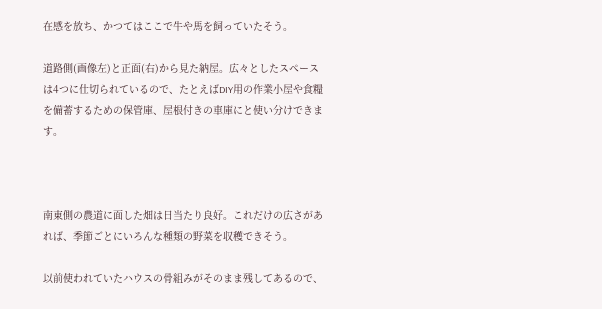在感を放ち、かつてはここで牛や馬を飼っていたそう。

道路側(画像左)と正面(右)から見た納屋。広々としたスペースは4つに仕切られているので、たとえばDIY用の作業小屋や食糧を備蓄するための保管庫、屋根付きの車庫にと使い分けできます。



南東側の農道に面した畑は日当たり良好。これだけの広さがあれば、季節ごとにいろんな種類の野菜を収穫できそう。

以前使われていたハウスの骨組みがそのまま残してあるので、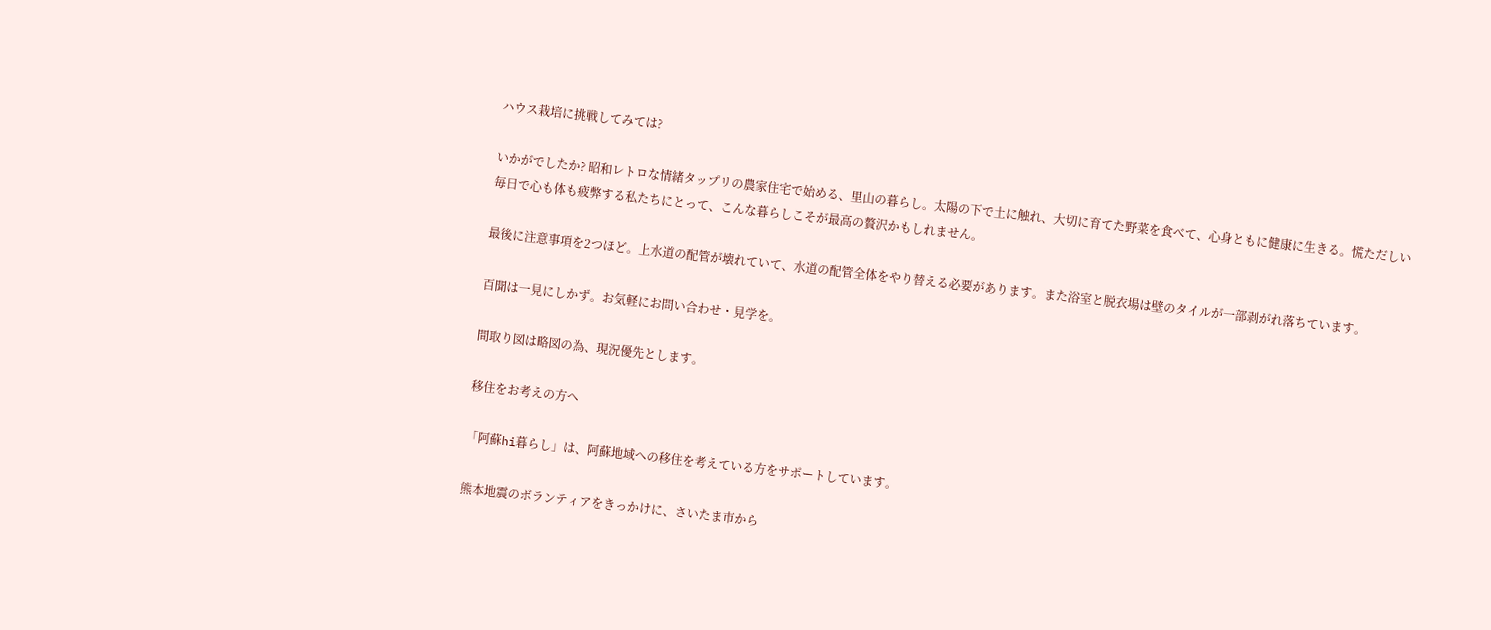ハウス栽培に挑戦してみては?

いかがでしたか? 昭和レトロな情緒タップリの農家住宅で始める、里山の暮らし。太陽の下で土に触れ、大切に育てた野菜を食べて、心身ともに健康に生きる。慌ただしい毎日で心も体も疲弊する私たちにとって、こんな暮らしこそが最高の贅沢かもしれません。

最後に注意事項を2つほど。上水道の配管が壊れていて、水道の配管全体をやり替える必要があります。また浴室と脱衣場は壁のタイルが一部剥がれ落ちています。

百聞は一見にしかず。お気軽にお問い合わせ・見学を。

間取り図は略図の為、現況優先とします。

移住をお考えの方へ

「阿蘇hi暮らし」は、阿蘇地域への移住を考えている方をサポートしています。

熊本地震のボランティアをきっかけに、さいたま市から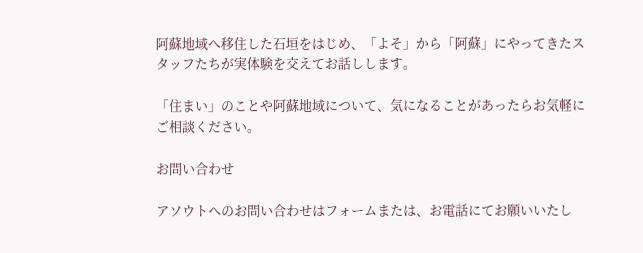阿蘇地域へ移住した石垣をはじめ、「よそ」から「阿蘇」にやってきたスタッフたちが実体験を交えてお話しします。

「住まい」のことや阿蘇地域について、気になることがあったらお気軽にご相談ください。

お問い合わせ

アソウトへのお問い合わせはフォームまたは、お電話にてお願いいたし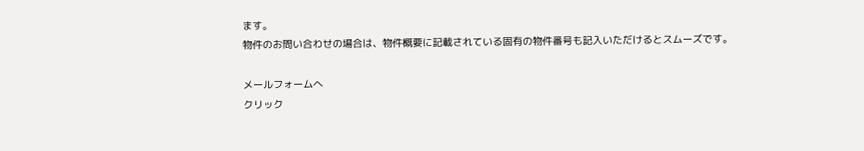ます。
物件のお問い合わせの場合は、物件概要に記載されている固有の物件番号も記入いただけるとスムーズです。

メールフォームへ
クリック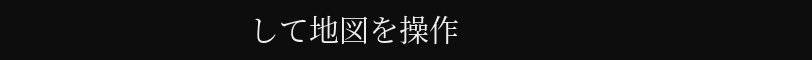して地図を操作